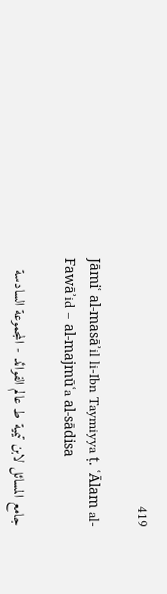419

Jāmiʿ al-masāʾil li-Ibn Taymiyya ṭ. ʿĀlam al-Fawāʾid – al-majmūʿa al-sādisa

جامع المسائل لابن تيمية ط عالم الفوائد - المجموعة السادسة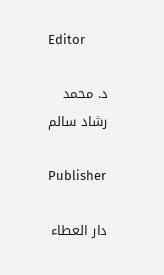Editor

د. محمد رشاد سالم

Publisher

دار العطاء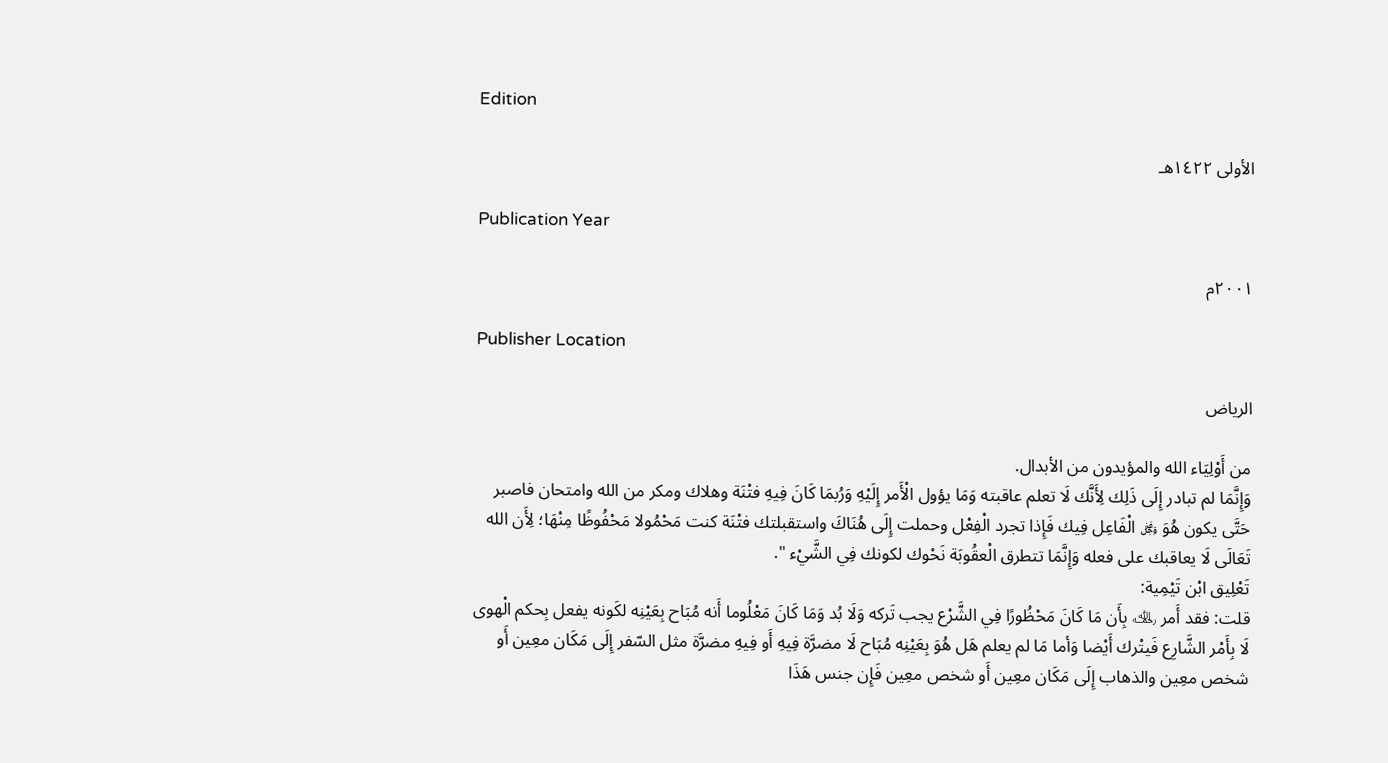Edition

الأولى ١٤٢٢هـ

Publication Year

٢٠٠١م

Publisher Location

الرياض

من أَوْلِيَاء الله والمؤيدون من الأبدال.
وَإِنَّمَا لم تبادر إِلَى ذَلِك لِأَنَّك لَا تعلم عاقبته وَمَا يؤول الْأَمر إِلَيْهِ وَرُبمَا كَانَ فِيهِ فتْنَة وهلاك ومكر من الله وامتحان فاصبر حَتَّى يكون هُوَ ﷿ الْفَاعِل فِيك فَإِذا تجرد الْفِعْل وحملت إِلَى هُنَاكَ واستقبلتك فتْنَة كنت مَحْمُولا مَحْفُوظًا مِنْهَا؛ لِأَن الله تَعَالَى لَا يعاقبك على فعله وَإِنَّمَا تتطرق الْعقُوبَة نَحْوك لكونك فِي الشَّيْء ".
تَعْلِيق ابْن تَيْمِية:
قلت: فقد أَمر ﵀ بِأَن مَا كَانَ مَحْظُورًا فِي الشَّرْع يجب تَركه وَلَا بُد وَمَا كَانَ مَعْلُوما أَنه مُبَاح بِعَيْنِه لكَونه يفعل بِحكم الْهوى لَا بِأَمْر الشَّارِع فَيتْرك أَيْضا وَأما مَا لم يعلم هَل هُوَ بِعَيْنِه مُبَاح لَا مضرَّة فِيهِ أَو فِيهِ مضرَّة مثل السّفر إِلَى مَكَان معِين أَو شخص معِين والذهاب إِلَى مَكَان معِين أَو شخص معِين فَإِن جنس هَذَا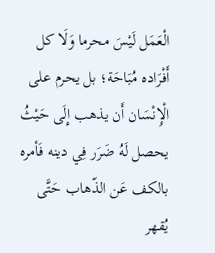الْعَمَل لَيْسَ محرما وَلَا كل أَفْرَاده مُبَاحَة؛ بل يحرم على الْإِنْسَان أَن يذهب إِلَى حَيْثُ يحصل لَهُ ضَرَر فِي دينه فَأمره بالكف عَن الذّهاب حَتَّى يُقهر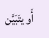أَو يتَبَيَّن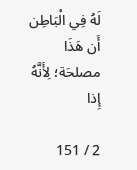لَهُ فِي الْبَاطِن أَن هَذَا مصلحَة؛ لِأَنَّهُ إِذا

2 / 151